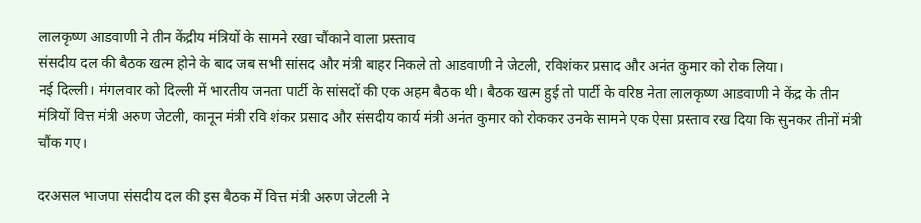लालकृष्ण आडवाणी ने तीन केंद्रीय मंत्रियों के सामने रखा चौंकाने वाला प्रस्ताव
संसदीय दल की बैठक खत्म होने के बाद जब सभी सांसद और मंत्री बाहर निकले तो आडवाणी ने जेटली, रविशंकर प्रसाद और अनंत कुमार को रोक लिया।
नई दिल्ली। मंगलवार को दिल्ली में भारतीय जनता पार्टी के सांसदों की एक अहम बैठक थी। बैठक खत्म हुई तो पार्टी के वरिष्ठ नेता लालकृष्ण आडवाणी ने केंद्र के तीन मंत्रियों वित्त मंत्री अरुण जेटली, कानून मंत्री रवि शंकर प्रसाद और संसदीय कार्य मंत्री अनंत कुमार को रोककर उनके सामने एक ऐसा प्रस्ताव रख दिया कि सुनकर तीनों मंत्री चौंक गए।

दरअसल भाजपा संसदीय दल की इस बैठक में वित्त मंत्री अरुण जेटली ने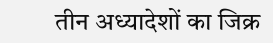तीन अध्यादेशों का जिक्र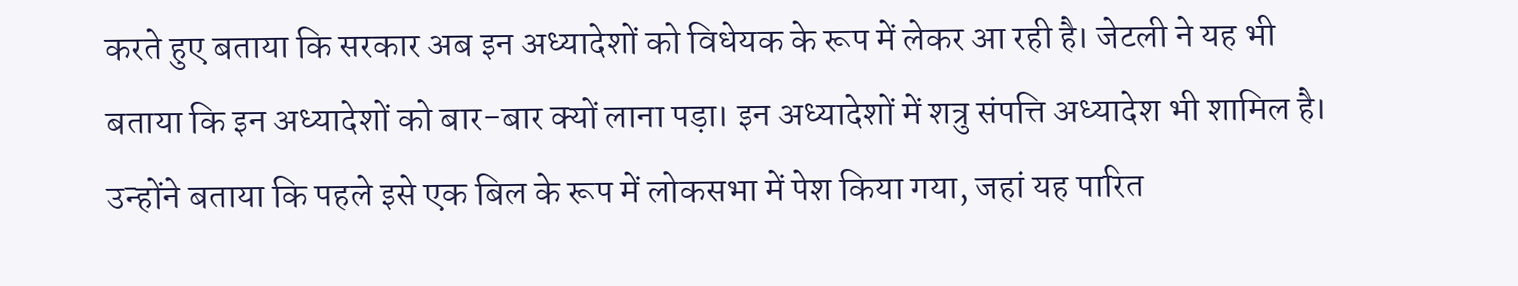करते हुए बताया कि सरकार अब इन अध्यादेशों को विधेयक के रूप में लेकर आ रही है। जेटली ने यह भी बताया कि इन अध्यादेशों को बार-बार क्यों लाना पड़ा। इन अध्यादेशों में शत्रु संपत्ति अध्यादेश भी शामिल है। उन्होंने बताया कि पहले इसे एक बिल के रूप में लोकसभा में पेश किया गया, जहां यह पारित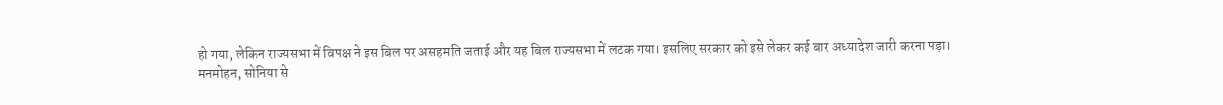हो गया, लेकिन राज्यसभा में विपक्ष ने इस बिल पर असहमति जताई और यह बिल राज्यसभा में लटक गया। इसलिए सरकार को इसे लेकर कई बार अध्यादेश जारी करना पड़ा।
मनमोहन, सोनिया से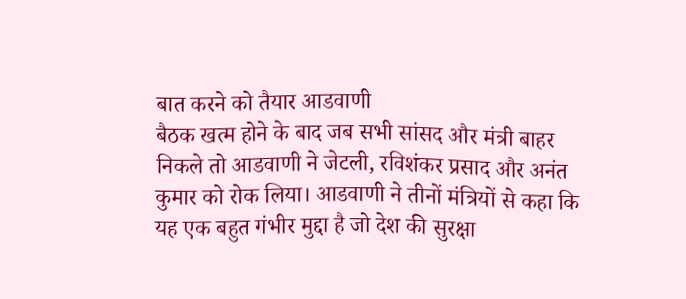बात करने को तैयार आडवाणी
बैठक खत्म होने के बाद जब सभी सांसद और मंत्री बाहर निकले तो आडवाणी ने जेटली, रविशंकर प्रसाद और अनंत कुमार को रोक लिया। आडवाणी ने तीनों मंत्रियों से कहा कि यह एक बहुत गंभीर मुद्दा है जो देश की सुरक्षा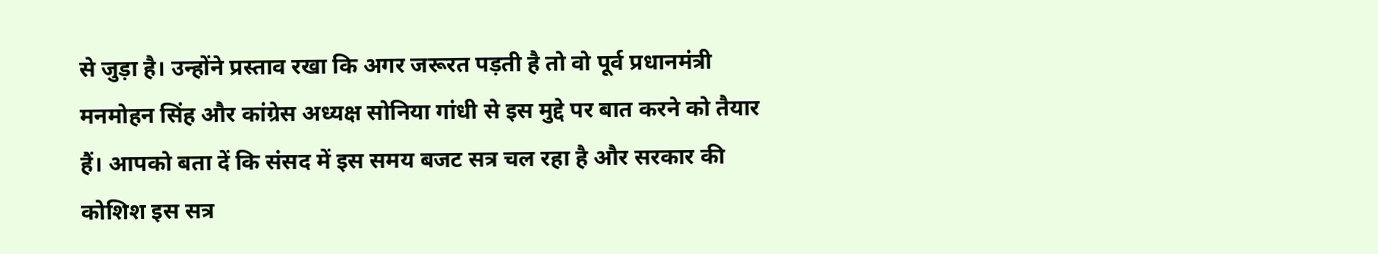से जुड़ा है। उन्होंने प्रस्ताव रखा कि अगर जरूरत पड़ती है तो वो पूर्व प्रधानमंत्री मनमोहन सिंह और कांग्रेस अध्यक्ष सोनिया गांधी से इस मुद्दे पर बात करने को तैयार हैं। आपको बता दें कि संसद में इस समय बजट सत्र चल रहा है और सरकार की कोशिश इस सत्र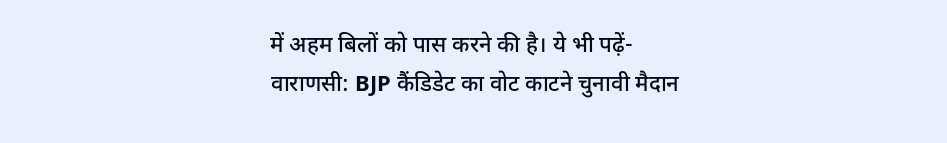में अहम बिलों को पास करने की है। ये भी पढ़ें- वाराणसी: BJP कैंडिडेट का वोट काटने चुनावी मैदान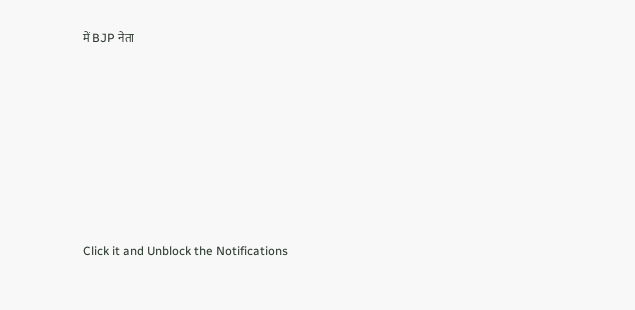में BJP नेता












Click it and Unblock the Notifications